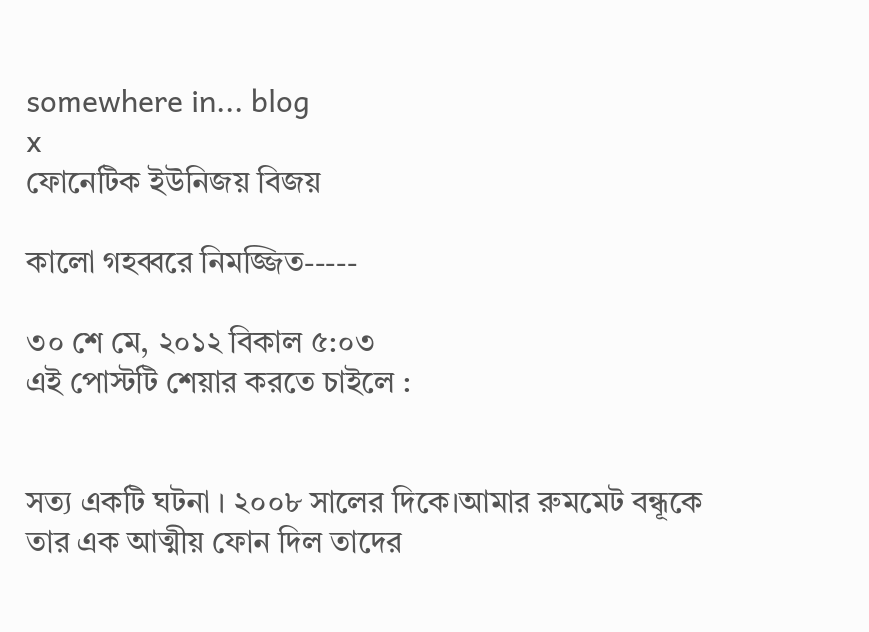somewhere in... blog
x
ফোনেটিক ইউনিজয় বিজয়

কালো গহব্বরে নিমজ্জিত-----

৩০ শে মে, ২০১২ বিকাল ৫:০৩
এই পোস্টটি শেয়ার করতে চাইলে :


সত্য একটি ঘটনা । ২০০৮ সালের দিকে।আমার রুমমেট বন্ধূকে তার এক আত্মীয় ফোন দিল তাদের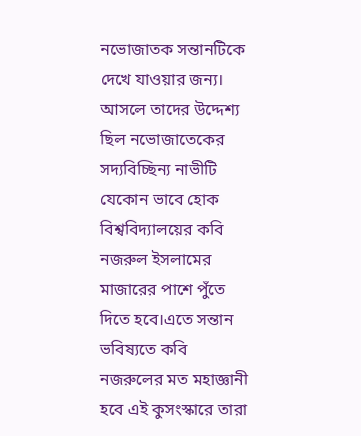নভোজাতক সন্তানটিকে দেখে যাওয়ার জন্য। আসলে তাদের উদ্দেশ্য ছিল নভোজাতেকের সদ্যবিচ্ছিন্য নাভীটি যেকোন ভাবে হোক বিশ্ববিদ্যালয়ের কবি নজরুল ইসলামের মাজারের পাশে পুঁতে দিতে হবে।এতে সন্তান ভবিষ্যতে কবি নজরুলের মত মহাজ্ঞানী হবে এই কুসংস্কারে তারা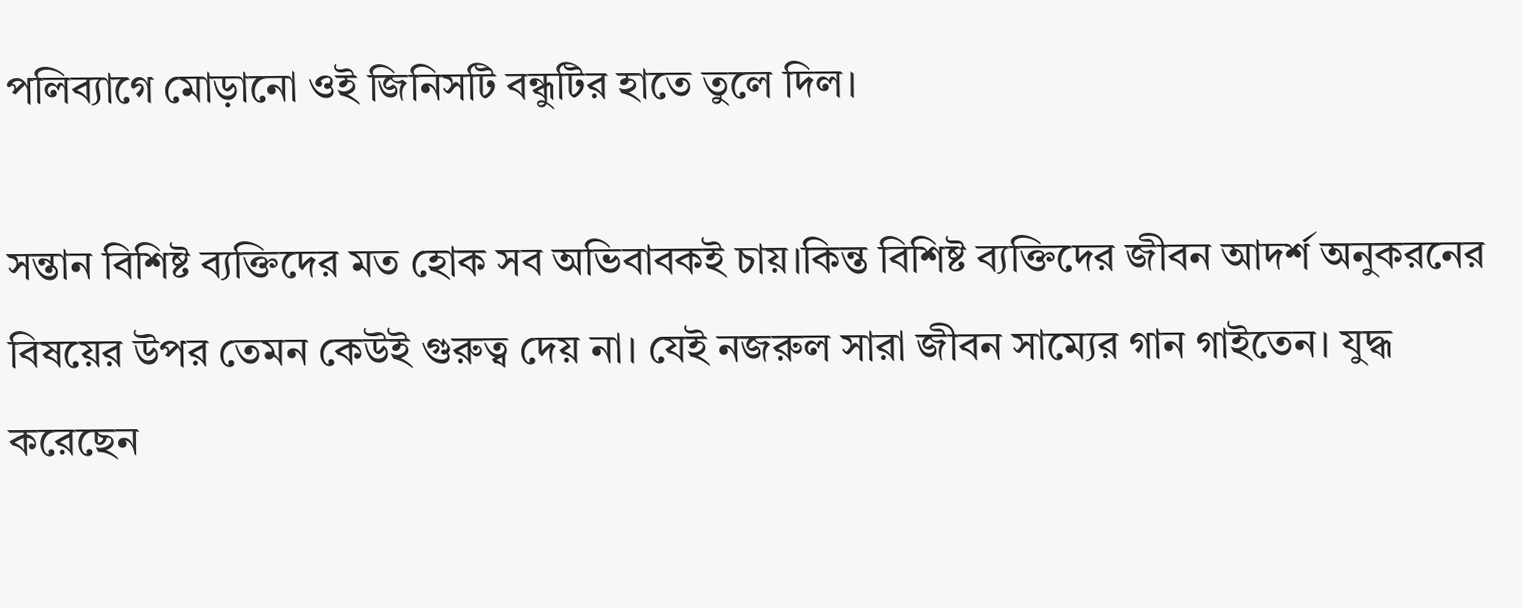পলিব্যাগে মোড়ানো ওই জিনিসটি বন্ধুটির হাতে তুলে দিল।

সন্তান বিশিষ্ট ব্যক্তিদের মত হোক সব অভিবাবকই চায়।কিন্ত বিশিষ্ট ব্যক্তিদের জীবন আদর্শ অনুকরনের বিষয়ের উপর তেমন কেউই গুরুত্ব দেয় না। যেই নজরুল সারা জীবন সাম্যের গান গাইতেন। যুদ্ধ করেছেন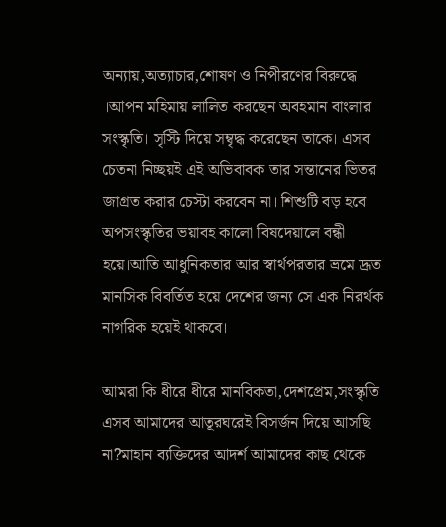অন্যায়,অত্যাচার,শোষণ ও নিপীরণের বিরুদ্ধে ।‌আপন মহিমায় লালিত করছেন অবহমান বাংলার সংস্কৃতি। সৃস্টি দিয়ে সম্বৃদ্ধ করেছেন তাকে। এসব চেতনা নিচ্ছয়ই এই অভিবাবক তার সন্তানের ভিতর জাগ্রত করার চেস্টা করবেন না। শিশুটি বড় হবে অপসংস্কৃতির ভয়াবহ কালো বিষদেয়ালে বন্ধী হয়ে।আতি আধুনিকতার আর স্বার্থপরতার ভ্রমে দ্রূত মানসিক বিবর্তিত হয়ে দেশের জন্য সে এক নিরর্থক নাগরিক হয়েই থাকবে।

আমরা কি ধীরে ধীরে মানবিকতা,দেশপ্রেম,সংস্কৃতি এসব আমাদের আতূরঘরেই বিসর্জন দিয়ে আসছি না?মাহান ব্যক্তিদের আদর্শ আমাদের কাছ থেকে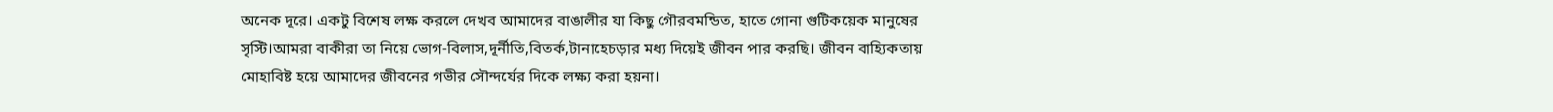অনেক দূরে। একটু বিশেষ লক্ষ করলে দেখব আমাদের বাঙালীর যা কিছু গৌরবমন্ডিত, হাতে গোনা গুটিকয়েক মানুষের সৃস্টি।আমরা বাকীরা তা নিয়ে ভোগ-বিলাস,দূর্নীতি,বিতর্ক,টানাহেচড়ার মধ্য দিয়েই জীবন পার করছি। জীবন বাহ্যিকতায় মোহাবিষ্ট হয়ে আমাদের জীবনের গভীর সৌন্দর্যের দিকে লক্ষ্য করা হয়না।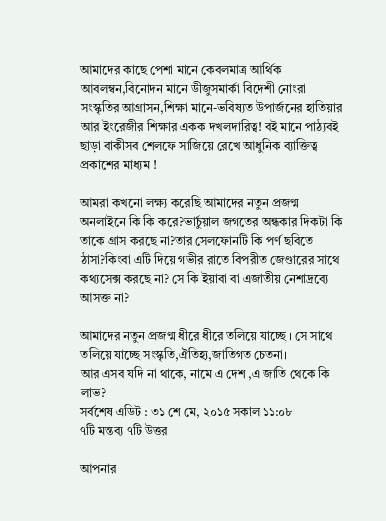আমাদের কাছে পেশা মানে কেবলমাত্র আর্থিক আবলম্বন,বিনোদন মানে ডীজুসমার্কা বিদেশী নোংরা সংস্কৃতির আগ্রাসন,শিক্ষা মানে-ভবিষ্যত উপার্জনের হাতিয়ার আর ইংরেজীর শিক্ষার একক দখলদারিত্ব! বই মানে পাঠ্যবই ছাড়া বাকীসব শেলফে সাজিয়ে রেখে আধুনিক ব্যাক্তিত্ব প্রকাশের মাধ্যম !

আমরা কখনো লক্ষ্য করেছি আমাদের নতুন প্রজণ্ম অনলাইনে কি কি করে?ভার্চুয়াল জগতের অন্ধকার দিকটা কি তাকে গ্রাস করছে না?তার সেলফোনটি কি পর্ণ ছবিতে ঠাসা?কিংবা এটি দিয়ে গভীর রাতে বিপরীত জেণ্ডারের সাথে কথ্যসেক্স করছে না? সে কি ইয়াবা বা এজাতীয় নেশাদ্রব্যে আসক্ত না?

আমাদের নতুন প্রজণ্ম ধীরে ধীরে তলিয়ে যাচ্ছে । সে সাথে তলিয়ে যাচ্ছে সংস্কৃতি,ঐতিহ্য,জাতিগত চেতনা।
আর এসব যদি না থাকে, নামে এ দেশ ,এ জাতি থেকে কি লাভ?
সর্বশেষ এডিট : ৩১ শে মে, ২০১৫ সকাল ১১:০৮
৭টি মন্তব্য ৭টি উত্তর

আপনার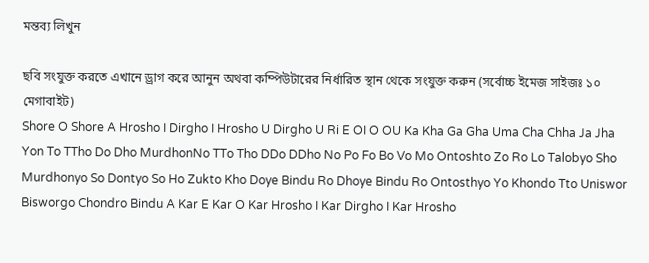মন্তব্য লিখুন

ছবি সংযুক্ত করতে এখানে ড্রাগ করে আনুন অথবা কম্পিউটারের নির্ধারিত স্থান থেকে সংযুক্ত করুন (সর্বোচ্চ ইমেজ সাইজঃ ১০ মেগাবাইট)
Shore O Shore A Hrosho I Dirgho I Hrosho U Dirgho U Ri E OI O OU Ka Kha Ga Gha Uma Cha Chha Ja Jha Yon To TTho Do Dho MurdhonNo TTo Tho DDo DDho No Po Fo Bo Vo Mo Ontoshto Zo Ro Lo Talobyo Sho Murdhonyo So Dontyo So Ho Zukto Kho Doye Bindu Ro Dhoye Bindu Ro Ontosthyo Yo Khondo Tto Uniswor Bisworgo Chondro Bindu A Kar E Kar O Kar Hrosho I Kar Dirgho I Kar Hrosho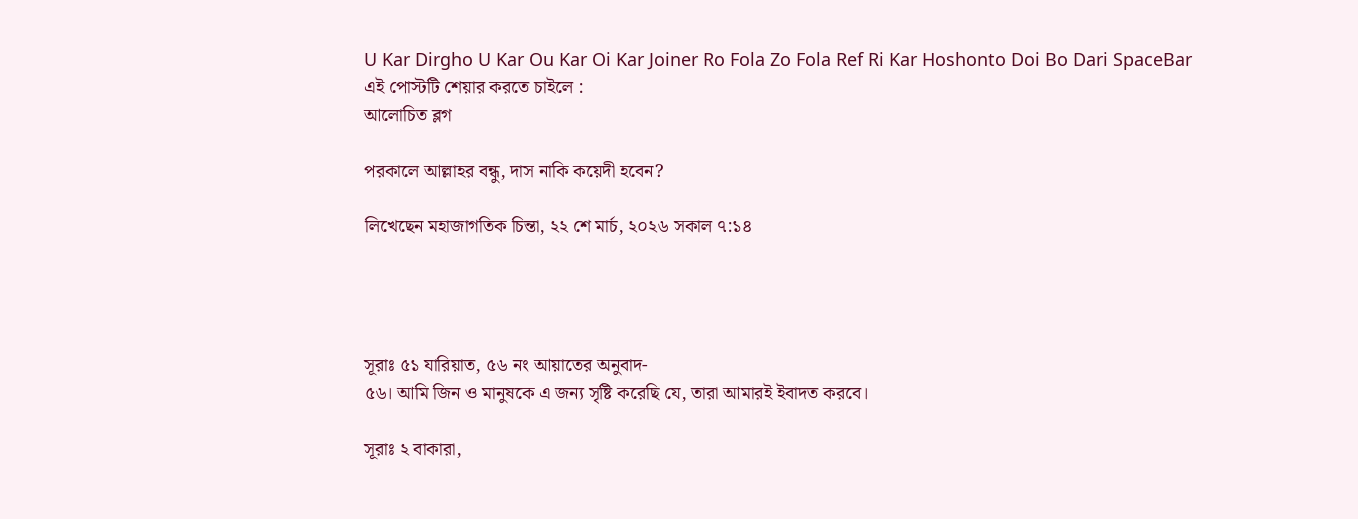U Kar Dirgho U Kar Ou Kar Oi Kar Joiner Ro Fola Zo Fola Ref Ri Kar Hoshonto Doi Bo Dari SpaceBar
এই পোস্টটি শেয়ার করতে চাইলে :
আলোচিত ব্লগ

পরকালে আল্লাহর বন্ধু, দাস নাকি কয়েদী হবেন?

লিখেছেন মহাজাগতিক চিন্তা, ২২ শে মার্চ, ২০২৬ সকাল ৭:১৪




সূরাঃ ৫১ যারিয়াত, ৫৬ নং আয়াতের অনুবাদ-
৫৬। আমি জিন ও মানুষকে এ জন্য সৃষ্টি করেছি যে, তারা আমারই ইবাদত করবে।

সূরাঃ ২ বাকারা,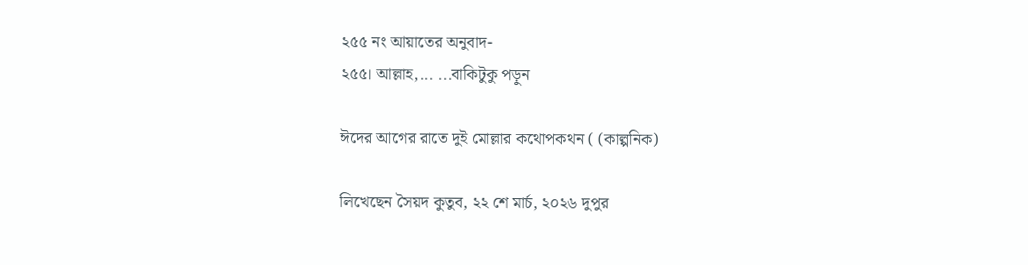২৫৫ নং আয়াতের অনুবাদ-
২৫৫। আল্লাহ,... ...বাকিটুকু পড়ুন

ঈদের আগের রাতে দুই মোল্লার কথোপকথন ( (কাল্পনিক)

লিখেছেন সৈয়দ কুতুব, ২২ শে মার্চ, ২০২৬ দুপুর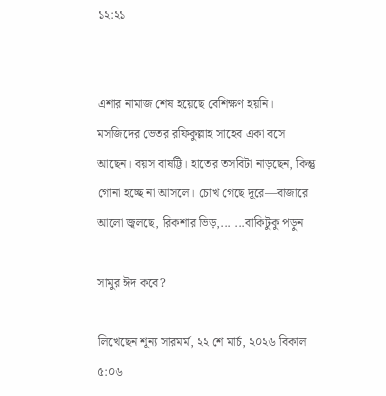১২:২১


এশার নামাজ শেষ হয়েছে বেশিক্ষণ হয়নি। মসজিদের ভেতর রফিকুল্লাহ সাহেব একা বসে আছেন। বয়স বাষট্টি। হাতের তসবিটা নাড়ছেন, কিন্তু গোনা হচ্ছে না আসলে। চোখ গেছে দূরে—বাজারে আলো জ্বলছে, রিকশার ভিড়,... ...বাকিটুকু পড়ুন

সামুর ঈদ কবে?

লিখেছেন শূন্য সারমর্ম, ২২ শে মার্চ, ২০২৬ বিকাল ৫:০৬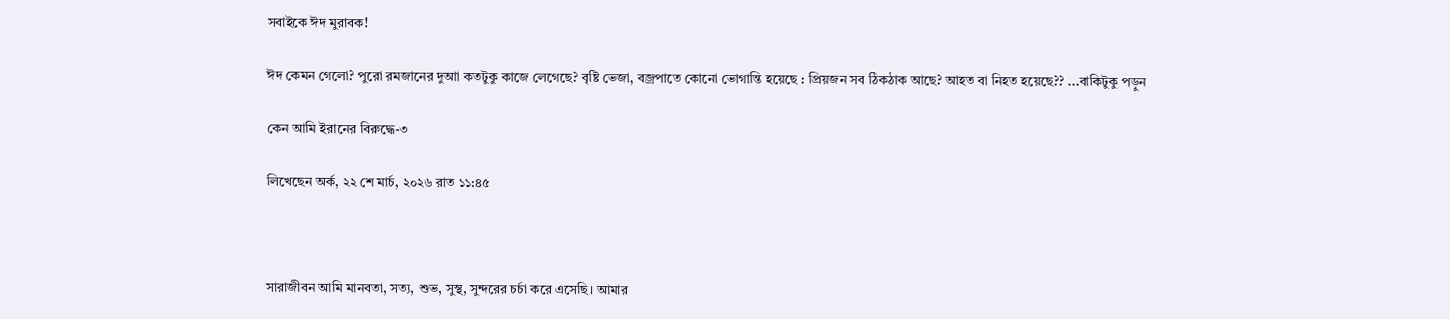সবাইকে ঈদ মুরাবক!

ঈদ কেমন গেলো? পুরো রমজানের দুআা কতটুকু কাজে লেগেছে? বৃষ্টি ভেজা, বজ্রপাতে কোনো ভোগান্তি হয়েছে : প্রিয়জন সব ঠিকঠাক আছে? আহত বা নিহত হয়েছে?? ...বাকিটুকু পড়ুন

কেন আমি ইরানের বিরুদ্ধে-৩

লিখেছেন অর্ক, ২২ শে মার্চ, ২০২৬ রাত ১১:৪৫



সারাজীবন আমি মানবতা, সত্য, শুভ, সুস্থ, সুন্দরের চর্চা করে এসেছি। আমার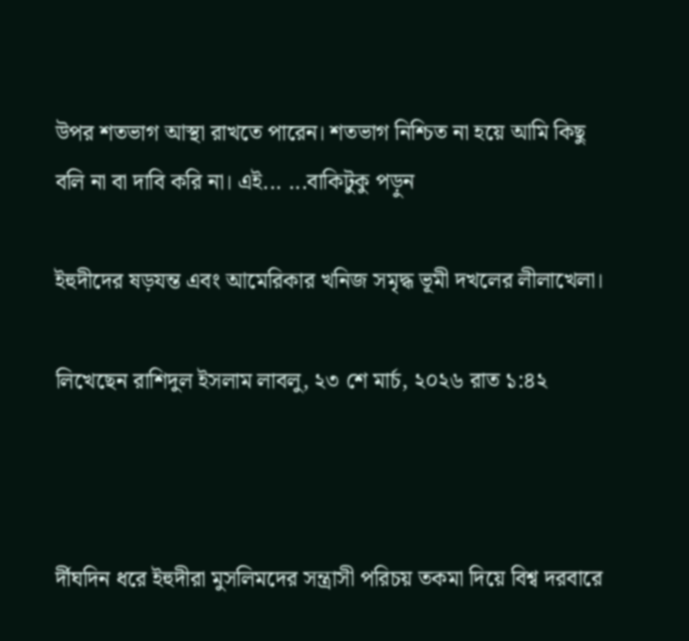উপর শতভাগ আস্থা রাখতে পারেন। শতভাগ নিশ্চিত না হয়ে আমি কিছু বলি না বা দাবি করি না। এই... ...বাকিটুকু পড়ুন

ইহুদীদের ষড়যন্ত এবং আমেরিকার খনিজ সমৃদ্ধ ভূমী দখলের লীলাখেলা।

লিখেছেন রাশিদুল ইসলাম লাবলু, ২৩ শে মার্চ, ২০২৬ রাত ১:৪২



র্দীঘদিন ধরে ইহুদীরা মুসলিমদের সন্ত্রাসী পরিচয় তকমা দিয়ে বিশ্ব দরবারে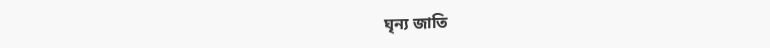ঘৃন্য জাতি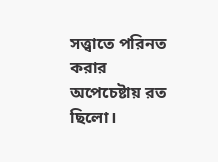সত্ত্বাতে পরিনত করার অপেচেষ্টায় রত ছিলো।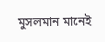মুসলমান মানেই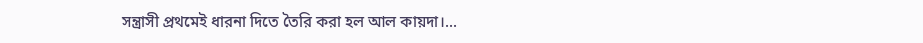সন্ত্রাসী প্রথমেই ধারনা দিতে তৈরি করা হল আল কায়দা।...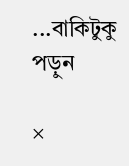...বাকিটুকু পড়ুন

×